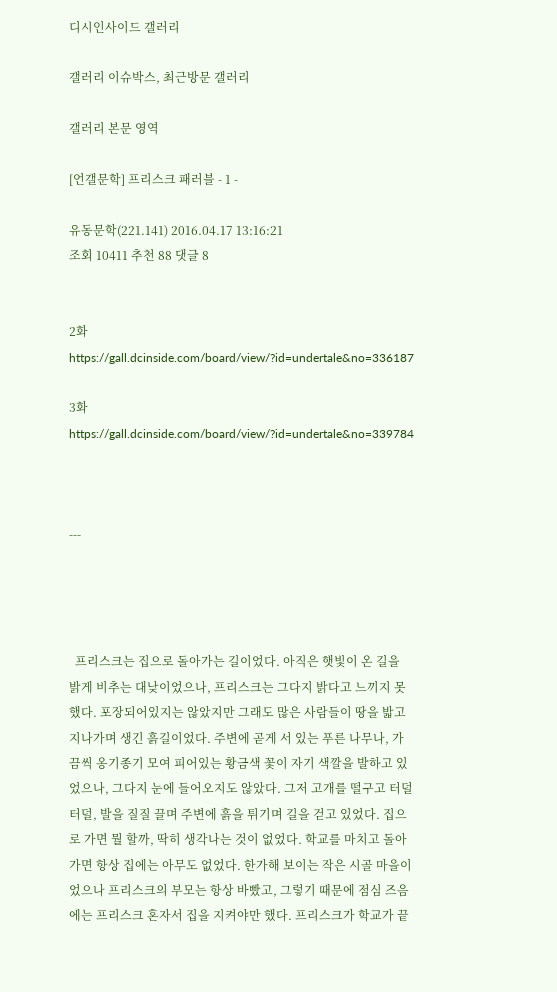디시인사이드 갤러리

갤러리 이슈박스, 최근방문 갤러리

갤러리 본문 영역

[언갤문학] 프리스크 패러블 - 1 -

유동문학(221.141) 2016.04.17 13:16:21
조회 10411 추천 88 댓글 8


2화 https://gall.dcinside.com/board/view/?id=undertale&no=336187

3화 https://gall.dcinside.com/board/view/?id=undertale&no=339784



---




  프리스크는 집으로 돌아가는 길이었다. 아직은 햇빛이 온 길을 밝게 비추는 대낮이었으나, 프리스크는 그다지 밝다고 느끼지 못했다. 포장되어있지는 않았지만 그래도 많은 사람들이 땅을 밟고 지나가며 생긴 흙길이었다. 주변에 곧게 서 있는 푸른 나무나, 가끔씩 옹기종기 모여 피어있는 황금색 꽃이 자기 색깔을 발하고 있었으나, 그다지 눈에 들어오지도 않았다. 그저 고개를 떨구고 터덜터덜, 발을 질질 끌며 주변에 흙을 튀기며 길을 걷고 있었다. 집으로 가면 뭘 할까, 딱히 생각나는 것이 없었다. 학교를 마치고 돌아가면 항상 집에는 아무도 없었다. 한가해 보이는 작은 시골 마을이었으나 프리스크의 부모는 항상 바빴고, 그렇기 때문에 점심 즈음에는 프리스크 혼자서 집을 지켜야만 했다. 프리스크가 학교가 끝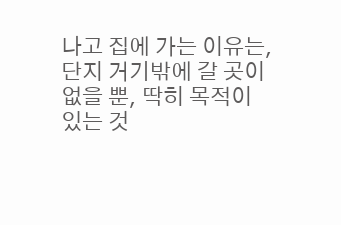나고 집에 가는 이유는, 단지 거기밖에 갈 곳이 없을 뿐, 딱히 목적이 있는 것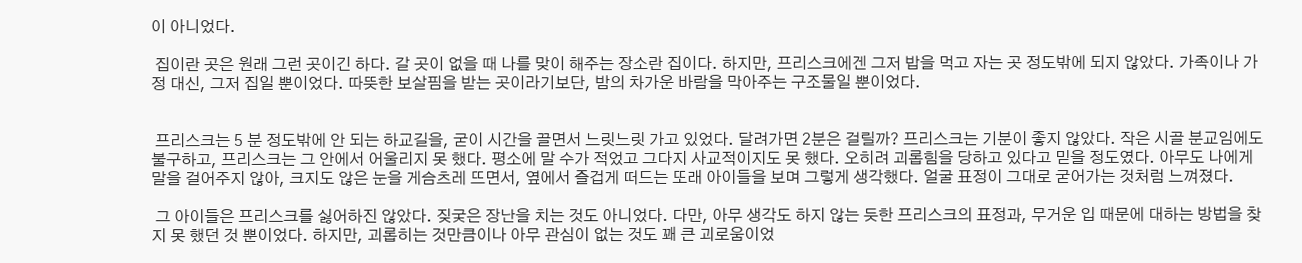이 아니었다.

 집이란 곳은 원래 그런 곳이긴 하다. 갈 곳이 없을 때 나를 맞이 해주는 장소란 집이다. 하지만, 프리스크에겐 그저 밥을 먹고 자는 곳 정도밖에 되지 않았다. 가족이나 가정 대신, 그저 집일 뿐이었다. 따뜻한 보살핌을 받는 곳이라기보단, 밤의 차가운 바람을 막아주는 구조물일 뿐이었다.


 프리스크는 5 분 정도밖에 안 되는 하교길을, 굳이 시간을 끌면서 느릿느릿 가고 있었다. 달려가면 2분은 걸릴까? 프리스크는 기분이 좋지 않았다. 작은 시골 분교임에도 불구하고, 프리스크는 그 안에서 어울리지 못 했다. 평소에 말 수가 적었고 그다지 사교적이지도 못 했다. 오히려 괴롭힘을 당하고 있다고 믿을 정도였다. 아무도 나에게 말을 걸어주지 않아, 크지도 않은 눈을 게슴츠레 뜨면서, 옆에서 즐겁게 떠드는 또래 아이들을 보며 그렇게 생각했다. 얼굴 표정이 그대로 굳어가는 것처럼 느껴졌다.

 그 아이들은 프리스크를 싫어하진 않았다. 짖궂은 장난을 치는 것도 아니었다. 다만, 아무 생각도 하지 않는 듯한 프리스크의 표정과, 무거운 입 때문에 대하는 방법을 찾지 못 했던 것 뿐이었다. 하지만, 괴롭히는 것만큼이나 아무 관심이 없는 것도 꽤 큰 괴로움이었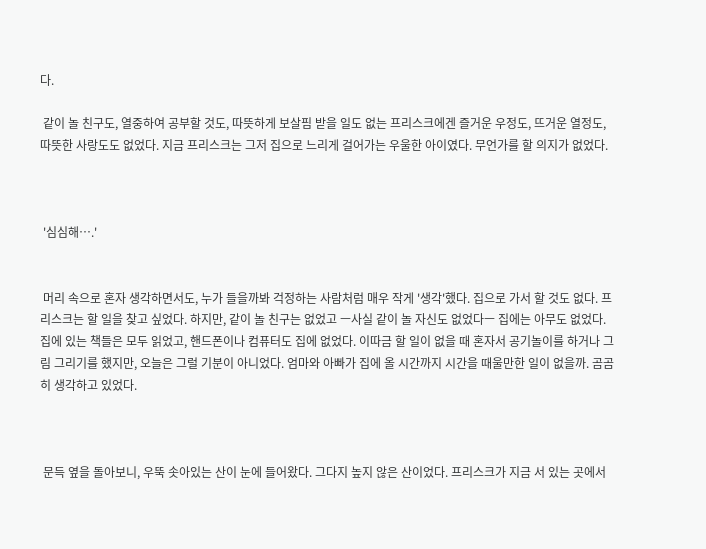다.

 같이 놀 친구도, 열중하여 공부할 것도, 따뜻하게 보살핌 받을 일도 없는 프리스크에겐 즐거운 우정도, 뜨거운 열정도, 따뜻한 사랑도도 없었다. 지금 프리스크는 그저 집으로 느리게 걸어가는 우울한 아이였다. 무언가를 할 의지가 없었다.



 '심심해….'


 머리 속으로 혼자 생각하면서도, 누가 들을까봐 걱정하는 사람처럼 매우 작게 '생각'했다. 집으로 가서 할 것도 없다. 프리스크는 할 일을 찾고 싶었다. 하지만, 같이 놀 친구는 없었고 ㅡ사실 같이 놀 자신도 없었다ㅡ 집에는 아무도 없었다. 집에 있는 책들은 모두 읽었고, 핸드폰이나 컴퓨터도 집에 없었다. 이따금 할 일이 없을 때 혼자서 공기놀이를 하거나 그림 그리기를 했지만, 오늘은 그럴 기분이 아니었다. 엄마와 아빠가 집에 올 시간까지 시간을 때울만한 일이 없을까. 곰곰히 생각하고 있었다.



 문득 옆을 돌아보니, 우뚝 솟아있는 산이 눈에 들어왔다. 그다지 높지 않은 산이었다. 프리스크가 지금 서 있는 곳에서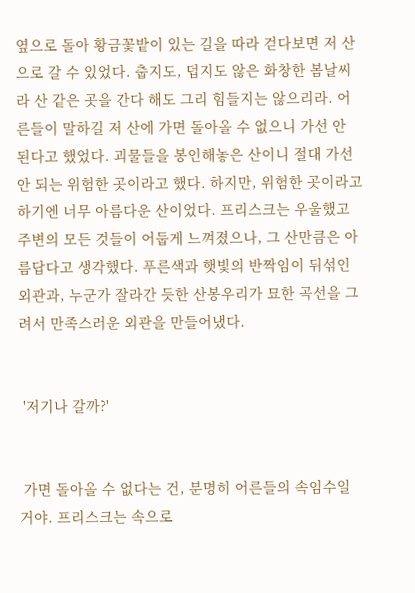옆으로 돌아 황금꽃밭이 있는 길을 따라 걷다보면 저 산으로 갈 수 있었다. 춥지도, 덥지도 않은 화창한 봄날씨라 산 같은 곳을 간다 해도 그리 힘들지는 않으리라. 어른들이 말하길 저 산에 가면 돌아올 수 없으니 가선 안 된다고 했었다. 괴물들을 봉인해놓은 산이니 절대 가선 안 되는 위험한 곳이라고 했다. 하지만, 위험한 곳이라고 하기엔 너무 아름다운 산이었다. 프리스크는 우울했고 주변의 모든 것들이 어둡게 느껴졌으나, 그 산만큼은 아름답다고 생각했다. 푸른색과 햇빛의 반짝임이 뒤섞인 외관과, 누군가 잘라간 듯한 산봉우리가 묘한 곡선을 그려서 만족스러운 외관을 만들어냈다.


 '저기나 갈까?'


 가면 돌아올 수 없다는 건, 분명히 어른들의 속임수일 거야. 프리스크는 속으로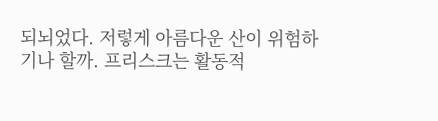되뇌었다. 저렇게 아름다운 산이 위험하기나 할까. 프리스크는 활동적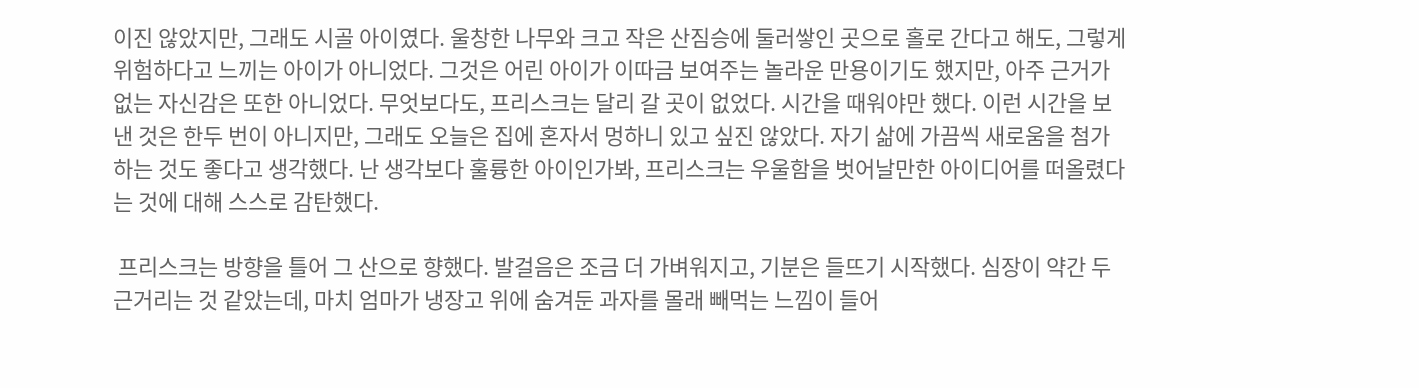이진 않았지만, 그래도 시골 아이였다. 울창한 나무와 크고 작은 산짐승에 둘러쌓인 곳으로 홀로 간다고 해도, 그렇게 위험하다고 느끼는 아이가 아니었다. 그것은 어린 아이가 이따금 보여주는 놀라운 만용이기도 했지만, 아주 근거가 없는 자신감은 또한 아니었다. 무엇보다도, 프리스크는 달리 갈 곳이 없었다. 시간을 때워야만 했다. 이런 시간을 보낸 것은 한두 번이 아니지만, 그래도 오늘은 집에 혼자서 멍하니 있고 싶진 않았다. 자기 삶에 가끔씩 새로움을 첨가하는 것도 좋다고 생각했다. 난 생각보다 훌륭한 아이인가봐, 프리스크는 우울함을 벗어날만한 아이디어를 떠올렸다는 것에 대해 스스로 감탄했다.

 프리스크는 방향을 틀어 그 산으로 향했다. 발걸음은 조금 더 가벼워지고, 기분은 들뜨기 시작했다. 심장이 약간 두근거리는 것 같았는데, 마치 엄마가 냉장고 위에 숨겨둔 과자를 몰래 빼먹는 느낌이 들어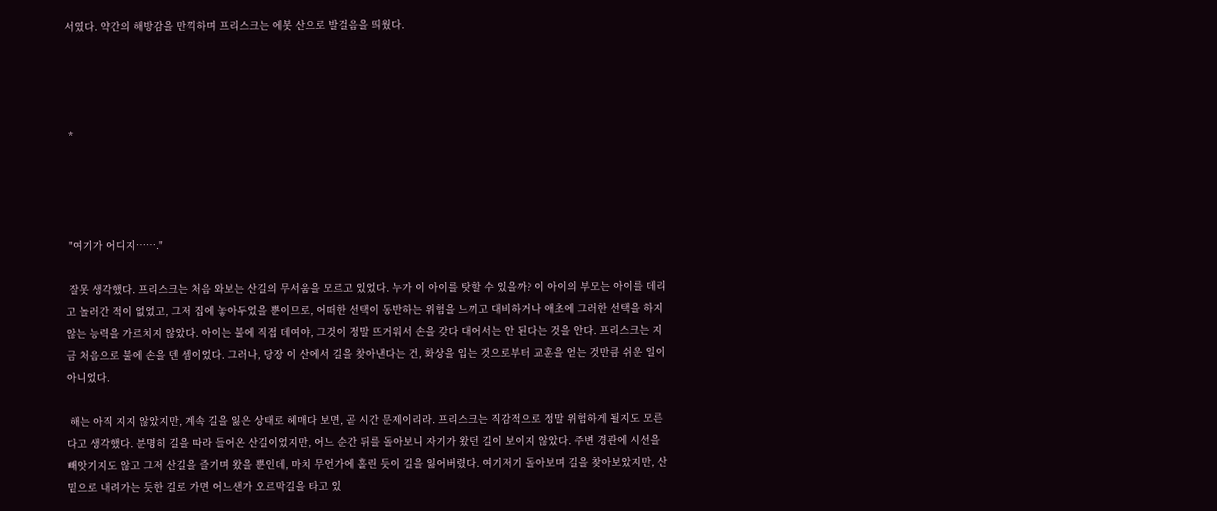서였다. 약간의 해방감을 만끽하며 프리스크는 에봇 산으로 발걸음을 띄웠다.




 *




 "여기가 어디지……."

 잘못 생각했다. 프리스크는 처음 와보는 산길의 무서움을 모르고 있었다. 누가 이 아이를 탓할 수 있을까? 이 아이의 부모는 아이를 데리고 놀러간 적이 없었고, 그저 집에 놓아두었을 뿐이므로, 어떠한 선택이 동반하는 위험을 느끼고 대비하거나 애초에 그러한 선택을 하지 않는 능력을 가르치지 않았다. 아이는 불에 직접 데여야, 그것이 정말 뜨거워서 손을 갖다 대어서는 안 된다는 것을 안다. 프리스크는 지금 처음으로 불에 손을 덴 셈이었다. 그러나, 당장 이 산에서 길을 찾아낸다는 건, 화상을 입는 것으로부터 교훈을 얻는 것만큼 쉬운 일이 아니었다.

 해는 아직 지지 않았지만, 계속 길을 잃은 상태로 헤매다 보면, 곧 시간 문제이리라. 프리스크는 직감적으로 정말 위험하게 될지도 모른다고 생각했다. 분명히 길을 따라 들어온 산길이었지만, 어느 순간 뒤를 돌아보니 자기가 왔던 길이 보이지 않았다. 주변 경관에 시선을 빼앗기지도 않고 그저 산길을 즐기며 왔을 뿐인데, 마치 무언가에 홀린 듯이 길을 잃어버렸다. 여기저기 돌아보며 길을 찾아보았지만, 산 밑으로 내려가는 듯한 길로 가면 어느샌가 오르막길을 타고 있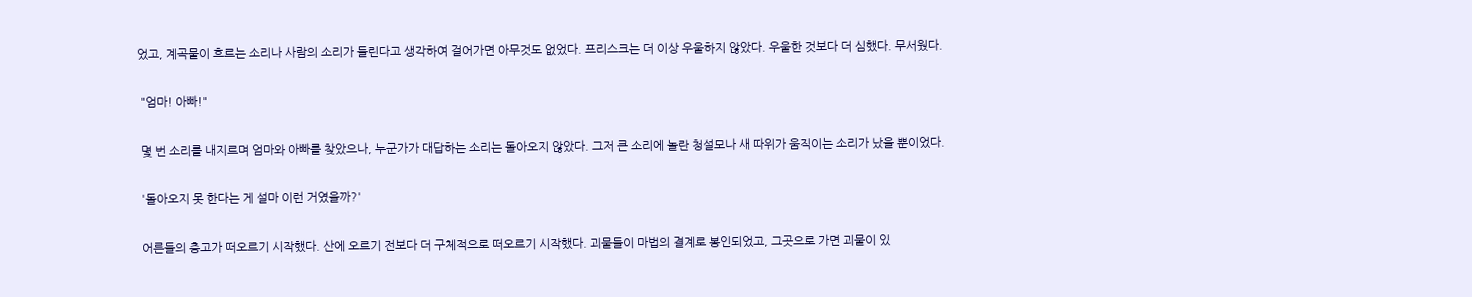었고, 계곡물이 흐르는 소리나 사람의 소리가 들린다고 생각하여 걸어가면 아무것도 없었다. 프리스크는 더 이상 우울하지 않았다. 우울한 것보다 더 심했다. 무서웠다.


 "엄마! 아빠!"


 몇 번 소리를 내지르며 엄마와 아빠를 찾았으나, 누군가가 대답하는 소리는 돌아오지 않았다. 그저 큰 소리에 놀란 청설모나 새 따위가 움직이는 소리가 났을 뿐이었다.


 '돌아오지 못 한다는 게 설마 이런 거였을까?'


 어른들의 충고가 떠오르기 시작했다. 산에 오르기 전보다 더 구체적으로 떠오르기 시작했다. 괴물들이 마법의 결계로 봉인되었고, 그곳으로 가면 괴물이 있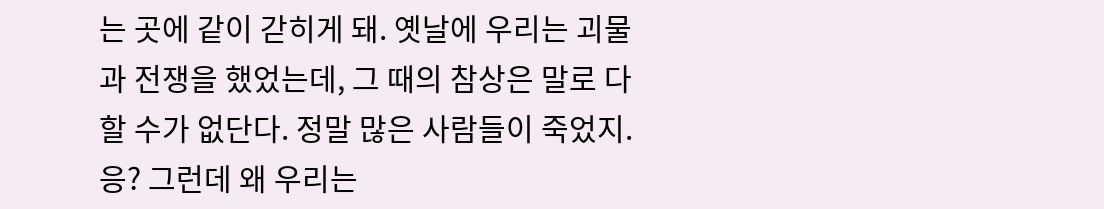는 곳에 같이 갇히게 돼. 옛날에 우리는 괴물과 전쟁을 했었는데, 그 때의 참상은 말로 다 할 수가 없단다. 정말 많은 사람들이 죽었지. 응? 그런데 왜 우리는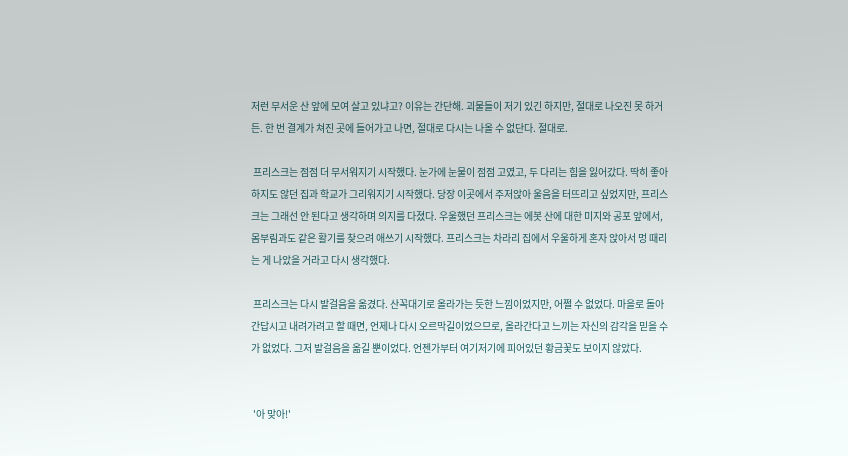저런 무서운 산 앞에 모여 살고 있냐고? 이유는 간단해. 괴물들이 저기 있긴 하지만, 절대로 나오진 못 하거든. 한 번 결계가 쳐진 곳에 들어가고 나면, 절대로 다시는 나올 수 없단다. 절대로.

 프리스크는 점점 더 무서워지기 시작했다. 눈가에 눈물이 점점 고였고, 두 다리는 힘을 잃어갔다. 딱히 좋아하지도 않던 집과 학교가 그리워지기 시작했다. 당장 이곳에서 주저앉아 울음을 터뜨리고 싶었지만, 프리스크는 그래선 안 된다고 생각하며 의지를 다졌다. 우울했던 프리스크는 에봇 산에 대한 미지와 공포 앞에서, 몸부림과도 같은 활기를 찾으려 애쓰기 시작했다. 프리스크는 차라리 집에서 우울하게 혼자 앉아서 멍 때리는 게 나았을 거라고 다시 생각했다.

 프리스크는 다시 발걸음을 옮겼다. 산꼭대기로 올라가는 듯한 느낌이었지만, 어쩔 수 없었다. 마을로 돌아간답시고 내려가려고 할 때면, 언제나 다시 오르막길이었으므로, 올라간다고 느끼는 자신의 감각을 믿을 수가 없었다. 그저 발걸음을 옮길 뿐이었다. 언젠가부터 여기저기에 피어있던 황금꽃도 보이지 않았다.


 '아 맞아!'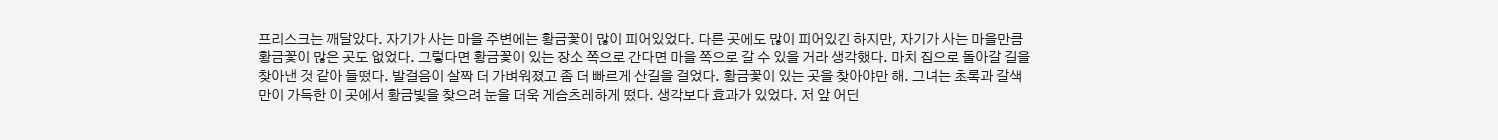프리스크는 깨달았다. 자기가 사는 마을 주변에는 황금꽃이 많이 피어있었다. 다른 곳에도 많이 피어있긴 하지만, 자기가 사는 마을만큼 황금꽃이 많은 곳도 없었다. 그렇다면 황금꽃이 있는 장소 쪽으로 간다면 마을 쪽으로 갈 수 있을 거라 생각했다. 마치 집으로 돌아갈 길을 찾아낸 것 같아 들떴다. 발걸음이 살짝 더 가벼워졌고 좀 더 빠르게 산길을 걸었다. 황금꽃이 있는 곳을 찾아야만 해. 그녀는 초록과 갈색만이 가득한 이 곳에서 황금빛을 찾으려 눈을 더욱 게슴츠레하게 떴다. 생각보다 효과가 있었다. 저 앞 어딘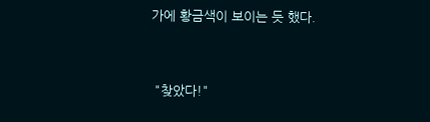가에 황금색이 보이는 듯 했다.


 "찾았다!"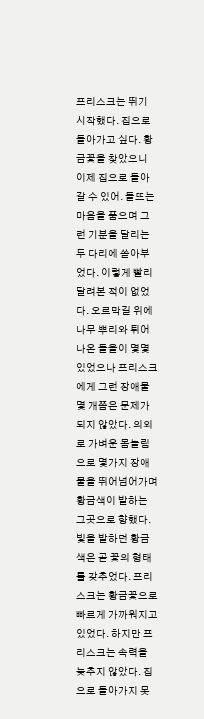프리스크는 뛰기 시작했다. 집으로 돌아가고 싶다. 황금꽃을 찾았으니 이제 집으로 돌아갈 수 있어. 들뜨는 마음을 품으며 그런 기분을 달리는 두 다리에 쏟아부었다. 이렇게 빨리 달려본 적이 없었다. 오르막길 위에 나무 뿌리와 튀어나온 돌을이 몇몇 있었으나 프리스크에게 그런 장애물 몇 개쯤은 문제가 되지 않았다. 의외로 가벼운 몸놀림으로 몇가지 장애물을 뛰어넘어가며 황금색이 발하는 그곳으로 향했다. 빛을 발하던 황금색은 곧 꽃의 형태를 갖추었다. 프리스크는 황금꽃으로 빠르게 가까워지고 있었다. 하지만 프리스크는 속력을 늦추지 않았다. 집으로 돌아가지 못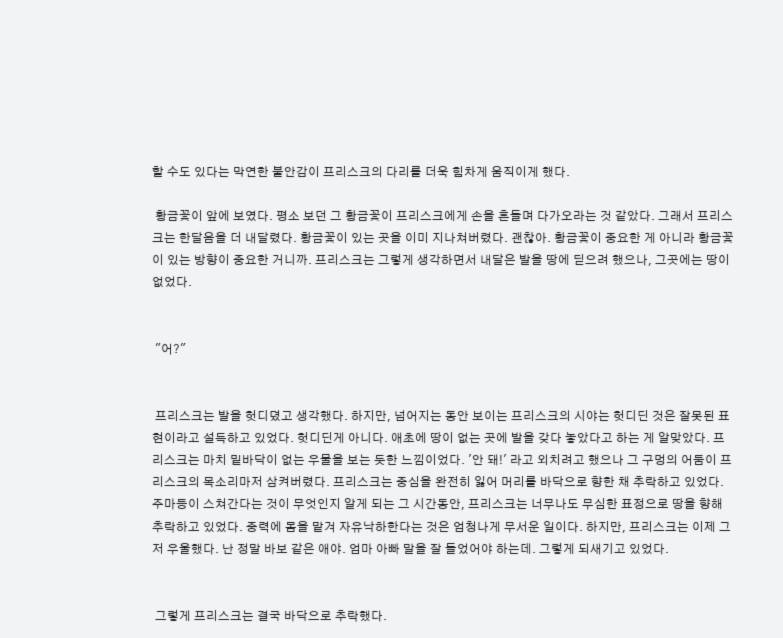할 수도 있다는 막연한 불안감이 프리스크의 다리를 더욱 힘차게 움직이게 했다.

 황금꽃이 앞에 보였다. 평소 보던 그 황금꽃이 프리스크에게 손을 흔들며 다가오라는 것 같았다. 그래서 프리스크는 한달음을 더 내달렸다. 황금꽃이 있는 곳을 이미 지나쳐버렸다. 괜찮아. 황금꽃이 중요한 게 아니라 황금꽃이 있는 방향이 중요한 거니까. 프리스크는 그렇게 생각하면서 내달은 발을 땅에 딛으려 했으나, 그곳에는 땅이 없었다.


 "어?"


 프리스크는 발을 헛디뎠고 생각했다. 하지만, 넘어지는 동안 보이는 프리스크의 시야는 헛디딘 것은 잘못된 표현이라고 설득하고 있었다. 헛디딘게 아니다. 애초에 땅이 없는 곳에 발을 갖다 놓았다고 하는 게 알맞았다. 프리스크는 마치 밑바닥이 없는 우물을 보는 듯한 느낌이었다. '안 돼!' 라고 외치려고 했으나 그 구멍의 어둠이 프리스크의 목소리마저 삼켜버렸다. 프리스크는 중심을 완전히 잃어 머리를 바닥으로 향한 채 추락하고 있었다. 주마등이 스쳐간다는 것이 무엇인지 알게 되는 그 시간동안, 프리스크는 너무나도 무심한 표정으로 땅을 향해 추락하고 있었다. 중력에 몸을 맡겨 자유낙하한다는 것은 엄청나게 무서운 일이다. 하지만, 프리스크는 이제 그저 우울했다. 난 정말 바보 같은 애야. 엄마 아빠 말을 잘 들었어야 하는데. 그렇게 되새기고 있었다.


 그렇게 프리스크는 결국 바닥으로 추락했다.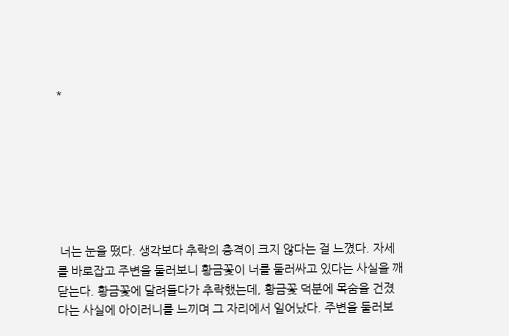*







 너는 눈을 떴다. 생각보다 추락의 충격이 크지 않다는 걸 느꼈다. 자세를 바로잡고 주변을 둘러보니 황금꽃이 너를 둘러싸고 있다는 사실을 깨닫는다. 황금꽃에 달려들다가 추락했는데, 황금꽃 덕분에 목숨을 건졌다는 사실에 아이러니를 느끼며 그 자리에서 일어났다. 주변을 둘러보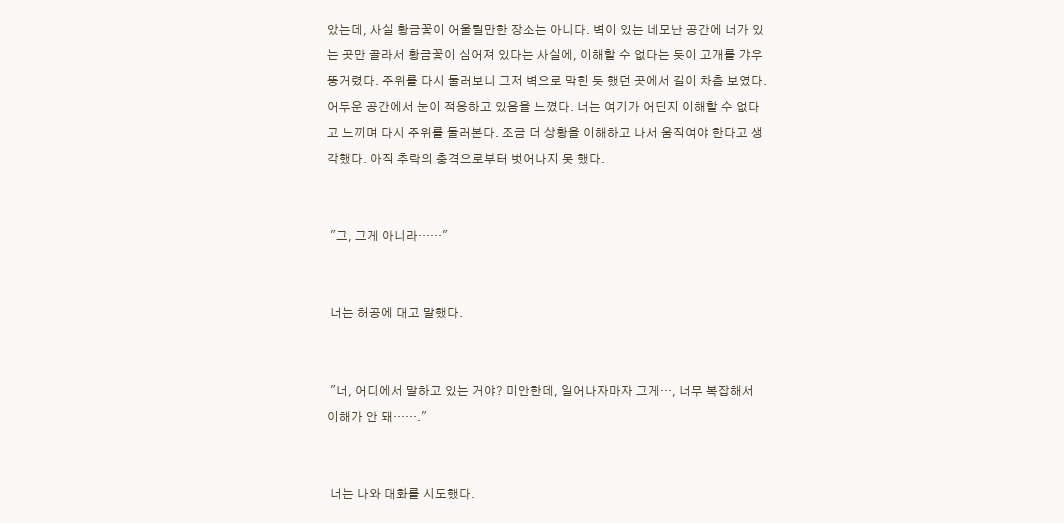았는데, 사실 황금꽃이 어울릴만한 장소는 아니다. 벽이 있는 네모난 공간에 너가 있는 곳만 골라서 황금꽃이 심어져 있다는 사실에, 이해할 수 없다는 듯이 고개를 갸우뚱거렸다. 주위를 다시 둘러보니 그저 벽으로 막힌 듯 했던 곳에서 길이 차츰 보였다. 어두운 공간에서 눈이 적응하고 있음을 느꼈다. 너는 여기가 어딘지 이해할 수 없다고 느끼며 다시 주위를 둘러본다. 조금 더 상황을 이해하고 나서 움직여야 한다고 생각했다. 아직 추락의 충격으로부터 벗어나지 못 했다.


 "그, 그게 아니라……"


 너는 허공에 대고 말했다.


 "너, 어디에서 말하고 있는 거야? 미안한데, 일어나자마자 그게…, 너무 복잡해서 이해가 안 돼……."


 너는 나와 대화를 시도했다.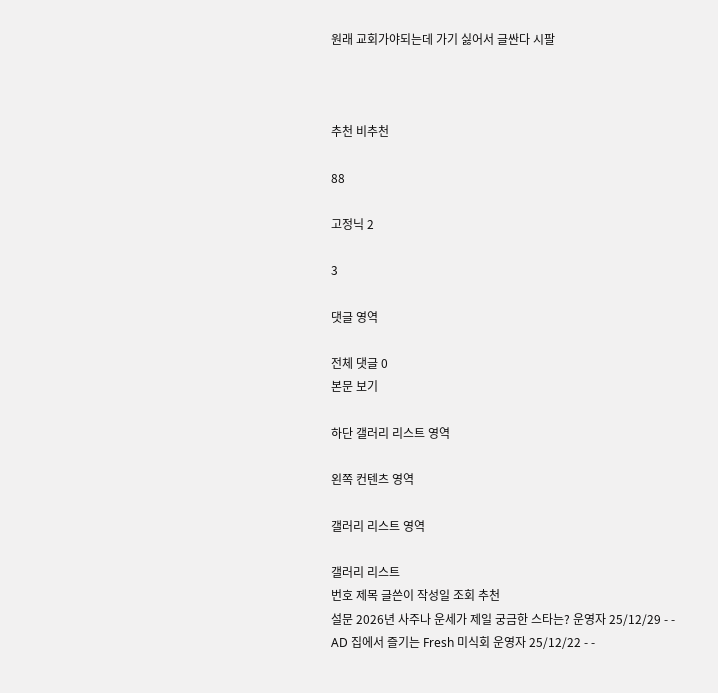원래 교회가야되는데 가기 싫어서 글싼다 시팔



추천 비추천

88

고정닉 2

3

댓글 영역

전체 댓글 0
본문 보기

하단 갤러리 리스트 영역

왼쪽 컨텐츠 영역

갤러리 리스트 영역

갤러리 리스트
번호 제목 글쓴이 작성일 조회 추천
설문 2026년 사주나 운세가 제일 궁금한 스타는? 운영자 25/12/29 - -
AD 집에서 즐기는 Fresh 미식회 운영자 25/12/22 - -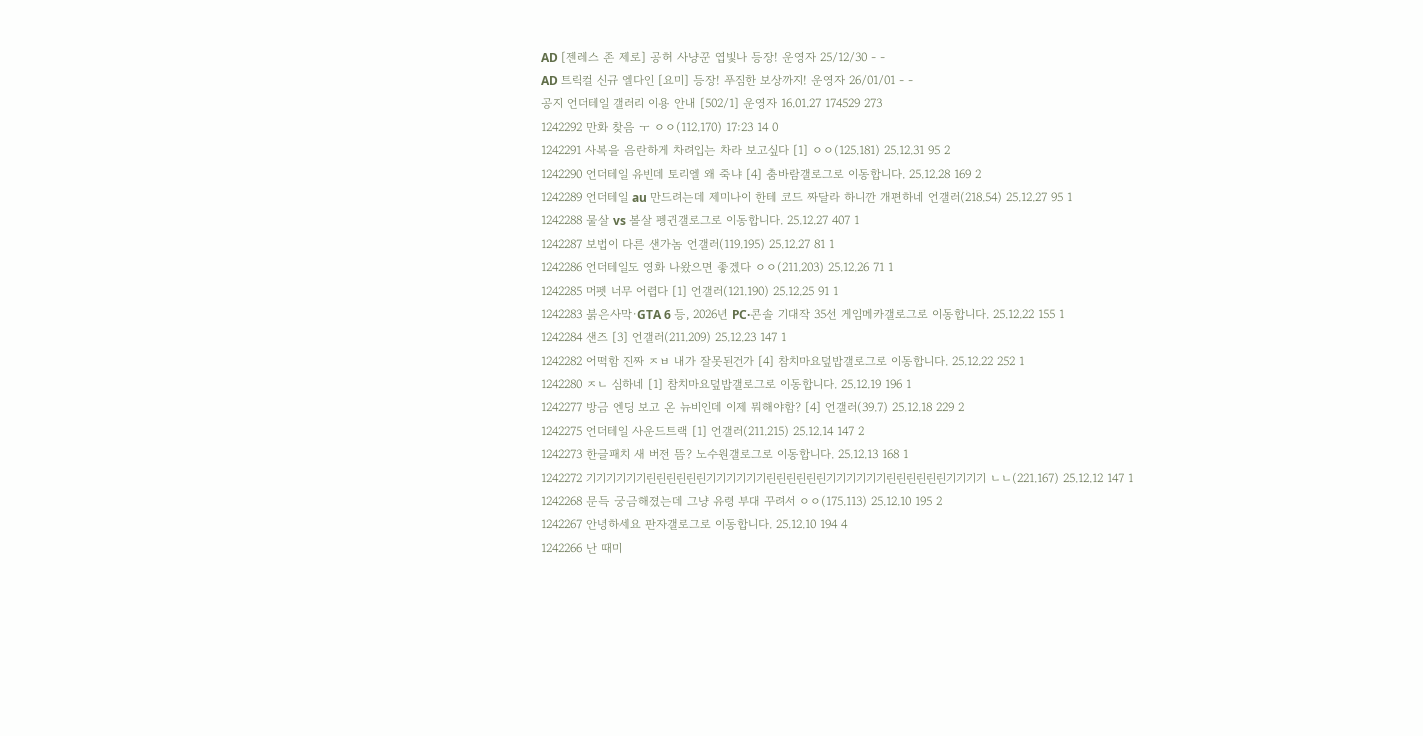AD [젠레스 존 제로] 공허 사냥꾼 엽빛나 등장! 운영자 25/12/30 - -
AD 트릭컬 신규 엘다인 [요미] 등장! 푸짐한 보상까지! 운영자 26/01/01 - -
공지 언더테일 갤러리 이용 안내 [502/1] 운영자 16.01.27 174529 273
1242292 만화 찾음 ㅜ ㅇㅇ(112.170) 17:23 14 0
1242291 사복을 음란하게 차려입는 차라 보고싶다 [1] ㅇㅇ(125.181) 25.12.31 95 2
1242290 언더테일 유빈데 토리엘 왜 죽냐 [4] 춤바람갤로그로 이동합니다. 25.12.28 169 2
1242289 언더테일 au 만드려는데 제미나이 한테 코드 짜달라 하니깐 개편하네 언갤러(218.54) 25.12.27 95 1
1242288 물살 vs 볼살 펭귄갤로그로 이동합니다. 25.12.27 407 1
1242287 보법이 다른 샌가놈 언갤러(119.195) 25.12.27 81 1
1242286 언더테일도 영화 나왔으면 좋겠다 ㅇㅇ(211.203) 25.12.26 71 1
1242285 머펫 너무 어렵다 [1] 언갤러(121.190) 25.12.25 91 1
1242283 붉은사막·GTA 6 등, 2026년 PC·콘솔 기대작 35선 게임메카갤로그로 이동합니다. 25.12.22 155 1
1242284 샌즈 [3] 언갤러(211.209) 25.12.23 147 1
1242282 어떡함 진짜 ㅈㅂ 내가 잘못된건가 [4] 참치마요덮밥갤로그로 이동합니다. 25.12.22 252 1
1242280 ㅈㄴ 심하네 [1] 참치마요덮밥갤로그로 이동합니다. 25.12.19 196 1
1242277 방금 엔딩 보고 온 뉴비인데 이제 뭐해야함? [4] 언갤러(39.7) 25.12.18 229 2
1242275 언더테일 사운드트랙 [1] 언갤러(211.215) 25.12.14 147 2
1242273 한글패치 새 버전 뜸? 노수원갤로그로 이동합니다. 25.12.13 168 1
1242272 기기기기기기린린린린린린기기기기기기린린린린린린기기기기기기린린린린린린기기기기 ㄴㄴ(221.167) 25.12.12 147 1
1242268 문득 궁금해졌는데 그냥 유령 부대 꾸려서 ㅇㅇ(175.113) 25.12.10 195 2
1242267 안녕하세요 판자갤로그로 이동합니다. 25.12.10 194 4
1242266 난 때미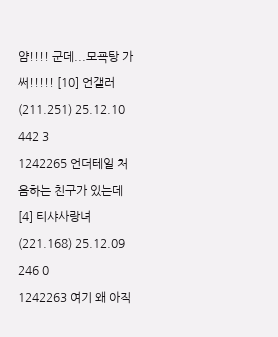얌!!!! 군데...모굑탕 가써!!!!! [10] 언갤러(211.251) 25.12.10 442 3
1242265 언더테일 처음하는 친구가 있는데 [4] 티샤사랑녀(221.168) 25.12.09 246 0
1242263 여기 왜 아직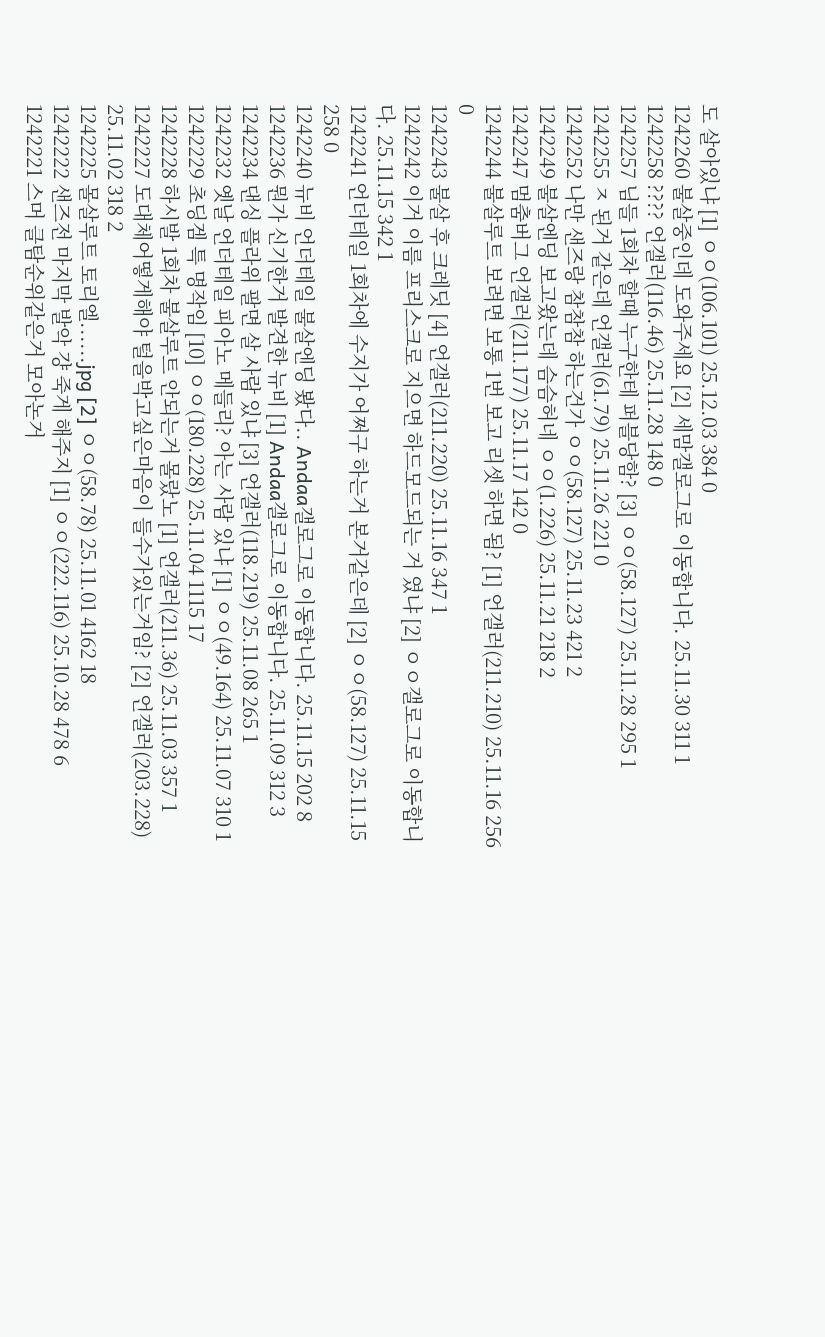도 살아있냐 [1] ㅇㅇ(106.101) 25.12.03 384 0
1242260 불살중인데 도와주세요 [2] 세맘갤로그로 이동합니다. 25.11.30 311 1
1242258 ???? 언갤러(116.46) 25.11.28 148 0
1242257 님들 1회차 할때 누구한테 퍼블당함? [3] ㅇㅇ(58.127) 25.11.28 295 1
1242255 ㅈ 된거 같은데 언갤러(61.79) 25.11.26 221 0
1242252 나만 샌즈랑 참참참 하는건가 ㅇㅇ(58.127) 25.11.23 421 2
1242249 불살엔딩 보고왔는데 슴슴허네 ㅇㅇ(1.226) 25.11.21 218 2
1242247 멈춤버그 언갤러(211.177) 25.11.17 142 0
1242244 불살루트 보려면 보통 1번 보고 리셋 하면 됨? [1] 언갤러(211.210) 25.11.16 256 0
1242243 불살 후 크레딧 [4] 언갤러(211.220) 25.11.16 347 1
1242242 이거 이름 프리스크로 지으면 하드모드되는 거 였냐 [2] ㅇㅇ갤로그로 이동합니다. 25.11.15 342 1
1242241 언더테일 1회차에 수지가 어쩌구 하는거 본거같은데 [2] ㅇㅇ(58.127) 25.11.15 258 0
1242240 뉴비 언더테일 불살엔딩 봤다.. Andaa갤로그로 이동합니다. 25.11.15 202 8
1242236 뭔가 신기한거 발견한 뉴비 [1] Andaa갤로그로 이동합니다. 25.11.09 312 3
1242234 댄싱 플라위 팔면 살 사람 있냐 [3] 언갤러(118.219) 25.11.08 265 1
1242232 옛날 언더테일 피아노 메들리? 아는 사람 있냐 [1] ㅇㅇ(49.164) 25.11.07 310 1
1242229 초딩겜 특 명작임 [10] ㅇㅇ(180.228) 25.11.04 1115 17
1242228 하시발 1회차 불살루트 안되는거 몰랐노 [1] 언갤러(211.36) 25.11.03 357 1
1242227 도대체어떻게해야 털을박고싶은마음이 들수가있는거임? [2] 언갤러(203.228) 25.11.02 318 2
1242225 몰살루트 토리엘......jpg [2] ㅇㅇ(58.78) 25.11.01 4162 18
1242222 샌즈전 마지막 발악 걍 죽게 해주지 [1] ㅇㅇ(222.116) 25.10.28 478 6
1242221 스머 클탐순위같은거 모아논거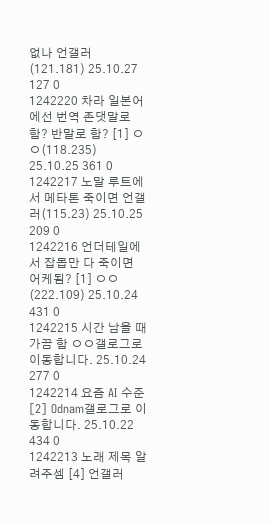없나 언갤러(121.181) 25.10.27 127 0
1242220 차라 일본어에선 번역 존댓말로 함? 반말로 함? [1] ㅇㅇ(118.235) 25.10.25 361 0
1242217 노말 루트에서 메타톤 죽이면 언갤러(115.23) 25.10.25 209 0
1242216 언더테일에서 잡몹만 다 죽이면 어케됨? [1] ㅇㅇ(222.109) 25.10.24 431 0
1242215 시간 남을 때 가끔 함 ㅇㅇ갤로그로 이동합니다. 25.10.24 277 0
1242214 요즘 AI 수준 [2] Odnam갤로그로 이동합니다. 25.10.22 434 0
1242213 노래 제목 알려주셈 [4] 언갤러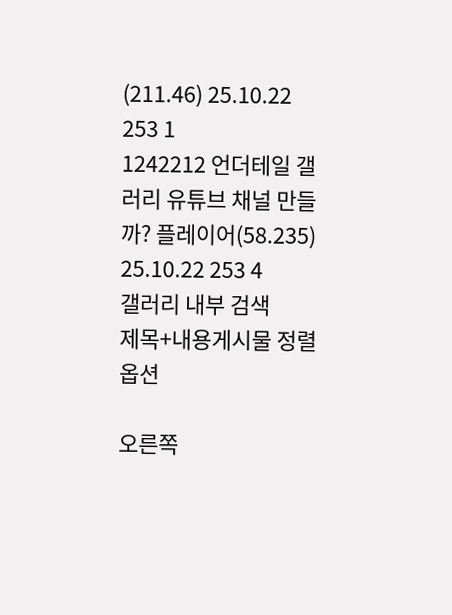(211.46) 25.10.22 253 1
1242212 언더테일 갤러리 유튜브 채널 만들까? 플레이어(58.235) 25.10.22 253 4
갤러리 내부 검색
제목+내용게시물 정렬 옵션

오른쪽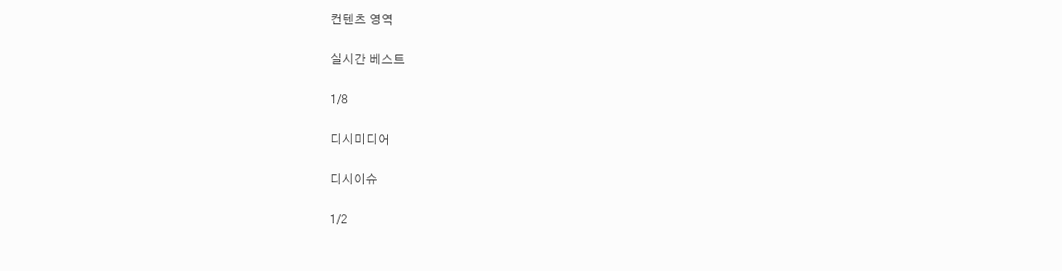컨텐츠 영역

실시간 베스트

1/8

디시미디어

디시이슈

1/2